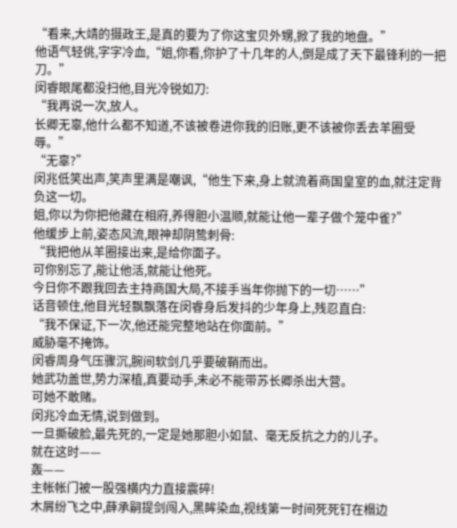“看来,大靖的摄政王,是真的要为了你这宝贝外甥,掀了我的地盘。”
他语气轻佻,字字冷血,“姐,你看,你护了十几年的人,倒是成了天下最锋利的一把刀。”
闵睿眼尾都没扫他,目光冷锐如刀:
“我再说一次,放人。
长卿无辜,他什么都不知道,不该被卷进你我的旧账,更不该被你丢去羊圈受辱。”
“无辜?”
闵兆低笑出声,笑声里满是嘲讽,“他生下来,身上就流着商国皇室的血,就注定背负这一切。
姐,你以为你把他藏在相府,养得胆小温顺,就能让他一辈子做个笼中雀?”
他缓步上前,姿态风流,眼神却阴鸷刺骨:
“我把他从羊圈接出来,是给你面子。
可你别忘了,能让他活,就能让他死。
今日你不跟我回去主持商国大局,不接手当年你抛下的一切……”
话音顿住,他目光轻飘飘落在闵睿身后发抖的少年身上,残忍直白:
“我不保证,下一次,他还能完整地站在你面前。”
威胁毫不掩饰。
闵睿周身气压骤沉,腕间软剑几乎要破鞘而出。
她武功盖世,势力深植,真要动手,未必不能带苏长卿杀出大营。
可她不敢赌。
闵兆冷血无情,说到做到。
一旦撕破脸,最先死的,一定是她那胆小如鼠、毫无反抗之力的儿子。
就在这时——
轰——
主帐帐门被一股强横内力直接震碎!
木屑纷飞之中,薛承嗣提剑闯入,黑眸染血,视线第一时间死死钉在榻边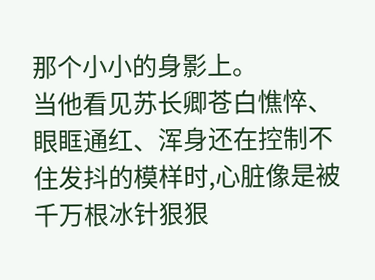那个小小的身影上。
当他看见苏长卿苍白憔悴、眼眶通红、浑身还在控制不住发抖的模样时,心脏像是被千万根冰针狠狠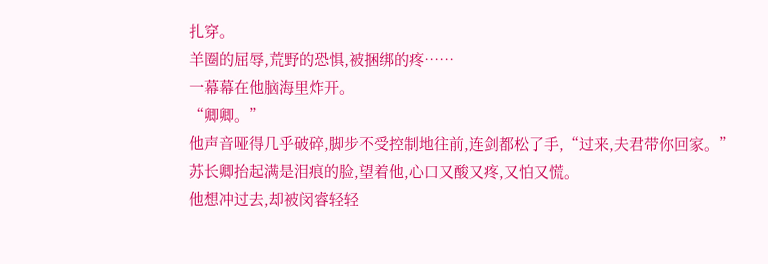扎穿。
羊圈的屈辱,荒野的恐惧,被捆绑的疼……
一幕幕在他脑海里炸开。
“卿卿。”
他声音哑得几乎破碎,脚步不受控制地往前,连剑都松了手,“过来,夫君带你回家。”
苏长卿抬起满是泪痕的脸,望着他,心口又酸又疼,又怕又慌。
他想冲过去,却被闵睿轻轻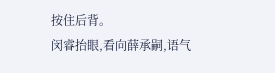按住后背。
闵睿抬眼,看向薛承嗣,语气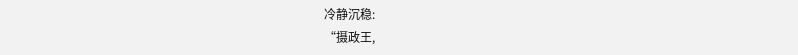冷静沉稳:
“摄政王,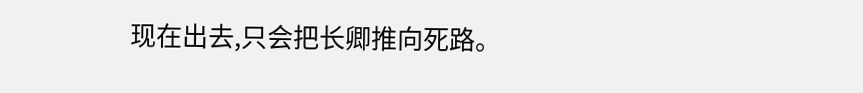现在出去,只会把长卿推向死路。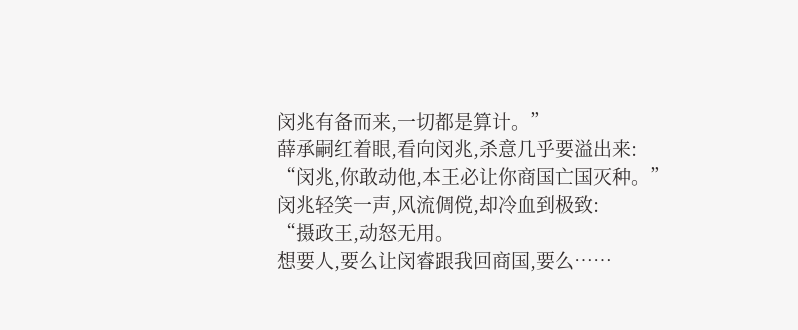闵兆有备而来,一切都是算计。”
薛承嗣红着眼,看向闵兆,杀意几乎要溢出来:
“闵兆,你敢动他,本王必让你商国亡国灭种。”
闵兆轻笑一声,风流倜傥,却冷血到极致:
“摄政王,动怒无用。
想要人,要么让闵睿跟我回商国,要么……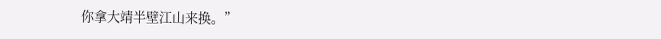你拿大靖半壁江山来换。”